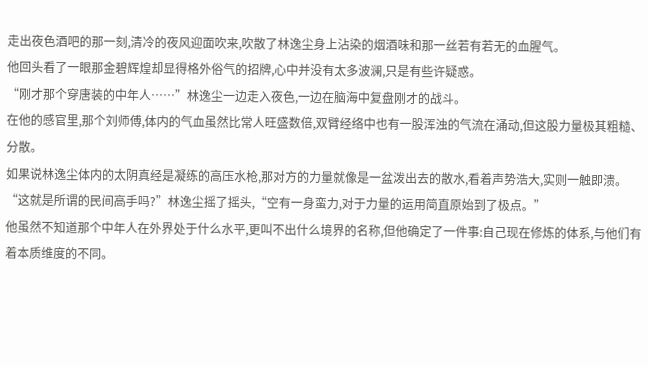走出夜色酒吧的那一刻,清冷的夜风迎面吹来,吹散了林逸尘身上沾染的烟酒味和那一丝若有若无的血腥气。
他回头看了一眼那金碧辉煌却显得格外俗气的招牌,心中并没有太多波澜,只是有些许疑惑。
“刚才那个穿唐装的中年人……”林逸尘一边走入夜色,一边在脑海中复盘刚才的战斗。
在他的感官里,那个刘师傅,体内的气血虽然比常人旺盛数倍,双臂经络中也有一股浑浊的气流在涌动,但这股力量极其粗糙、分散。
如果说林逸尘体内的太阴真经是凝练的高压水枪,那对方的力量就像是一盆泼出去的散水,看着声势浩大,实则一触即溃。
“这就是所谓的民间高手吗?”林逸尘摇了摇头,“空有一身蛮力,对于力量的运用简直原始到了极点。”
他虽然不知道那个中年人在外界处于什么水平,更叫不出什么境界的名称,但他确定了一件事:自己现在修炼的体系,与他们有着本质维度的不同。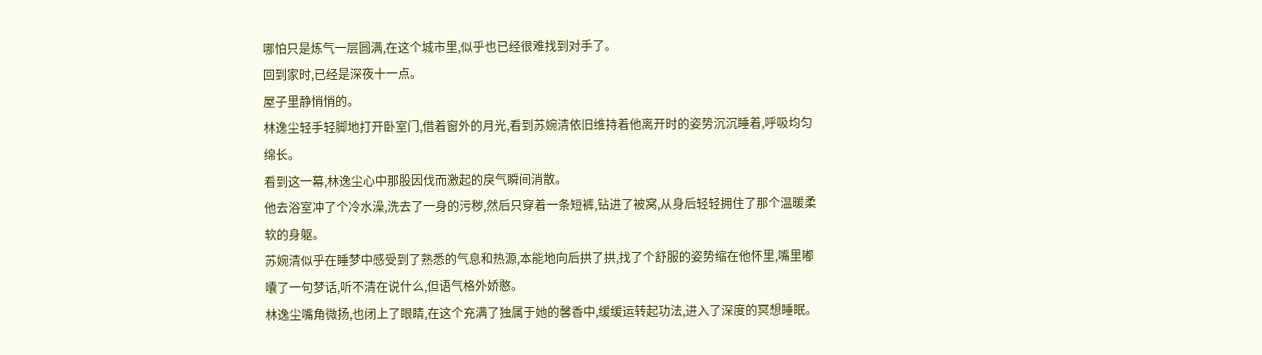哪怕只是炼气一层圆满,在这个城市里,似乎也已经很难找到对手了。
回到家时,已经是深夜十一点。
屋子里静悄悄的。
林逸尘轻手轻脚地打开卧室门,借着窗外的月光,看到苏婉清依旧维持着他离开时的姿势沉沉睡着,呼吸均匀绵长。
看到这一幕,林逸尘心中那股因伐而激起的戾气瞬间消散。
他去浴室冲了个冷水澡,洗去了一身的污秽,然后只穿着一条短裤,钻进了被窝,从身后轻轻拥住了那个温暖柔软的身躯。
苏婉清似乎在睡梦中感受到了熟悉的气息和热源,本能地向后拱了拱,找了个舒服的姿势缩在他怀里,嘴里嘟囔了一句梦话,听不清在说什么,但语气格外娇憨。
林逸尘嘴角微扬,也闭上了眼睛,在这个充满了独属于她的馨香中,缓缓运转起功法,进入了深度的冥想睡眠。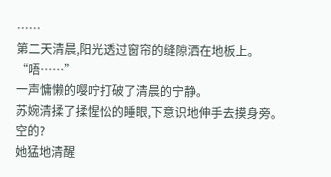……
第二天清晨,阳光透过窗帘的缝隙洒在地板上。
“唔……”
一声慵懒的嘤咛打破了清晨的宁静。
苏婉清揉了揉惺忪的睡眼,下意识地伸手去摸身旁。
空的?
她猛地清醒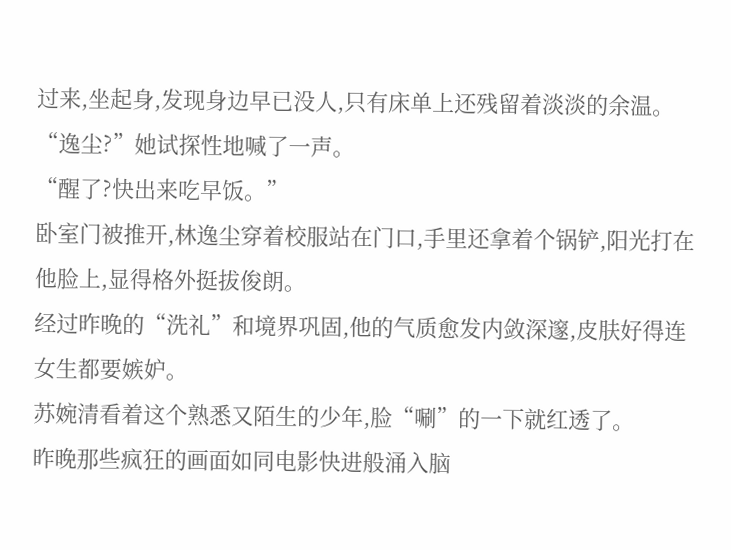过来,坐起身,发现身边早已没人,只有床单上还残留着淡淡的余温。
“逸尘?”她试探性地喊了一声。
“醒了?快出来吃早饭。”
卧室门被推开,林逸尘穿着校服站在门口,手里还拿着个锅铲,阳光打在他脸上,显得格外挺拔俊朗。
经过昨晚的“洗礼”和境界巩固,他的气质愈发内敛深邃,皮肤好得连女生都要嫉妒。
苏婉清看着这个熟悉又陌生的少年,脸“唰”的一下就红透了。
昨晚那些疯狂的画面如同电影快进般涌入脑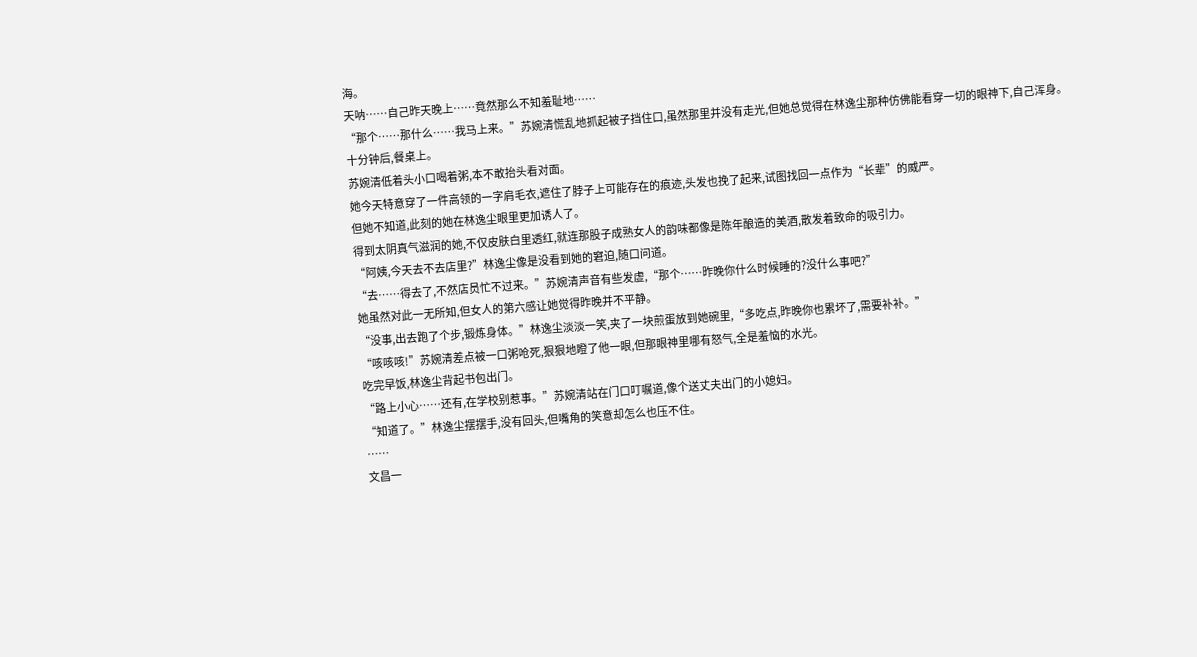海。
天呐……自己昨天晚上……竟然那么不知羞耻地……
“那个……那什么……我马上来。”苏婉清慌乱地抓起被子挡住口,虽然那里并没有走光,但她总觉得在林逸尘那种仿佛能看穿一切的眼神下,自己浑身。
十分钟后,餐桌上。
苏婉清低着头小口喝着粥,本不敢抬头看对面。
她今天特意穿了一件高领的一字肩毛衣,遮住了脖子上可能存在的痕迹,头发也挽了起来,试图找回一点作为“长辈”的威严。
但她不知道,此刻的她在林逸尘眼里更加诱人了。
得到太阴真气滋润的她,不仅皮肤白里透红,就连那股子成熟女人的韵味都像是陈年酿造的美酒,散发着致命的吸引力。
“阿姨,今天去不去店里?”林逸尘像是没看到她的窘迫,随口问道。
“去……得去了,不然店员忙不过来。”苏婉清声音有些发虚,“那个……昨晚你什么时候睡的?没什么事吧?”
她虽然对此一无所知,但女人的第六感让她觉得昨晚并不平静。
“没事,出去跑了个步,锻炼身体。”林逸尘淡淡一笑,夹了一块煎蛋放到她碗里,“多吃点,昨晚你也累坏了,需要补补。”
“咳咳咳!”苏婉清差点被一口粥呛死,狠狠地瞪了他一眼,但那眼神里哪有怒气,全是羞恼的水光。
吃完早饭,林逸尘背起书包出门。
“路上小心……还有,在学校别惹事。”苏婉清站在门口叮嘱道,像个送丈夫出门的小媳妇。
“知道了。”林逸尘摆摆手,没有回头,但嘴角的笑意却怎么也压不住。
……
文昌一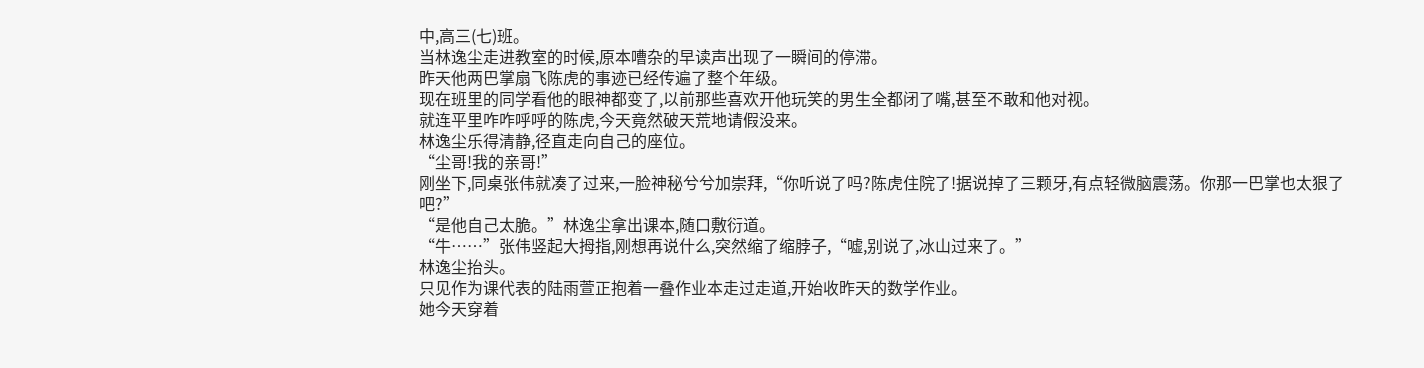中,高三(七)班。
当林逸尘走进教室的时候,原本嘈杂的早读声出现了一瞬间的停滞。
昨天他两巴掌扇飞陈虎的事迹已经传遍了整个年级。
现在班里的同学看他的眼神都变了,以前那些喜欢开他玩笑的男生全都闭了嘴,甚至不敢和他对视。
就连平里咋咋呼呼的陈虎,今天竟然破天荒地请假没来。
林逸尘乐得清静,径直走向自己的座位。
“尘哥!我的亲哥!”
刚坐下,同桌张伟就凑了过来,一脸神秘兮兮加崇拜,“你听说了吗?陈虎住院了!据说掉了三颗牙,有点轻微脑震荡。你那一巴掌也太狠了吧?”
“是他自己太脆。”林逸尘拿出课本,随口敷衍道。
“牛……”张伟竖起大拇指,刚想再说什么,突然缩了缩脖子,“嘘,别说了,冰山过来了。”
林逸尘抬头。
只见作为课代表的陆雨萱正抱着一叠作业本走过走道,开始收昨天的数学作业。
她今天穿着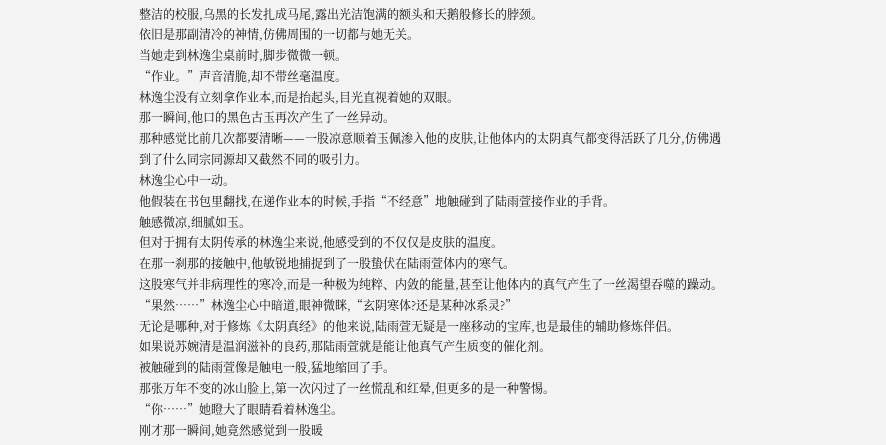整洁的校服,乌黑的长发扎成马尾,露出光洁饱满的额头和天鹅般修长的脖颈。
依旧是那副清冷的神情,仿佛周围的一切都与她无关。
当她走到林逸尘桌前时,脚步微微一顿。
“作业。”声音清脆,却不带丝毫温度。
林逸尘没有立刻拿作业本,而是抬起头,目光直视着她的双眼。
那一瞬间,他口的黑色古玉再次产生了一丝异动。
那种感觉比前几次都要清晰——一股凉意顺着玉佩渗入他的皮肤,让他体内的太阴真气都变得活跃了几分,仿佛遇到了什么同宗同源却又截然不同的吸引力。
林逸尘心中一动。
他假装在书包里翻找,在递作业本的时候,手指“不经意”地触碰到了陆雨萱接作业的手背。
触感微凉,细腻如玉。
但对于拥有太阴传承的林逸尘来说,他感受到的不仅仅是皮肤的温度。
在那一刹那的接触中,他敏锐地捕捉到了一股蛰伏在陆雨萱体内的寒气。
这股寒气并非病理性的寒冷,而是一种极为纯粹、内敛的能量,甚至让他体内的真气产生了一丝渴望吞噬的躁动。
“果然……”林逸尘心中暗道,眼神微眯,“玄阴寒体?还是某种冰系灵?”
无论是哪种,对于修炼《太阴真经》的他来说,陆雨萱无疑是一座移动的宝库,也是最佳的辅助修炼伴侣。
如果说苏婉清是温润滋补的良药,那陆雨萱就是能让他真气产生质变的催化剂。
被触碰到的陆雨萱像是触电一般,猛地缩回了手。
那张万年不变的冰山脸上,第一次闪过了一丝慌乱和红晕,但更多的是一种警惕。
“你……”她瞪大了眼睛看着林逸尘。
刚才那一瞬间,她竟然感觉到一股暖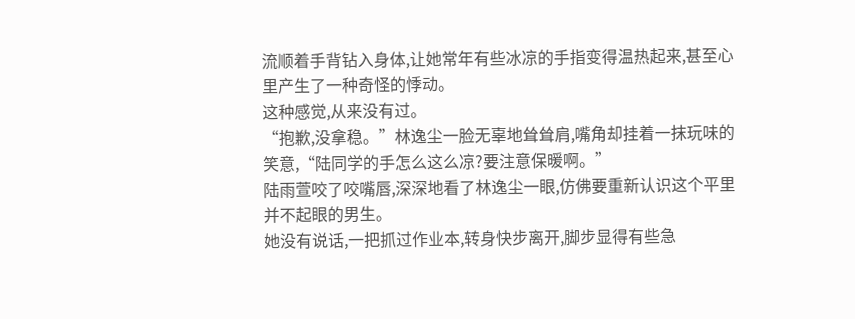流顺着手背钻入身体,让她常年有些冰凉的手指变得温热起来,甚至心里产生了一种奇怪的悸动。
这种感觉,从来没有过。
“抱歉,没拿稳。”林逸尘一脸无辜地耸耸肩,嘴角却挂着一抹玩味的笑意,“陆同学的手怎么这么凉?要注意保暖啊。”
陆雨萱咬了咬嘴唇,深深地看了林逸尘一眼,仿佛要重新认识这个平里并不起眼的男生。
她没有说话,一把抓过作业本,转身快步离开,脚步显得有些急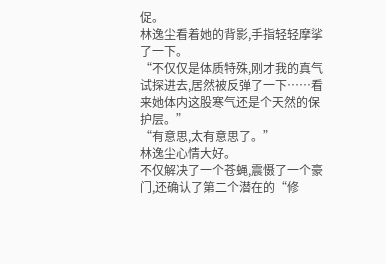促。
林逸尘看着她的背影,手指轻轻摩挲了一下。
“不仅仅是体质特殊,刚才我的真气试探进去,居然被反弹了一下……看来她体内这股寒气还是个天然的保护层。”
“有意思,太有意思了。”
林逸尘心情大好。
不仅解决了一个苍蝇,震慑了一个豪门,还确认了第二个潜在的“修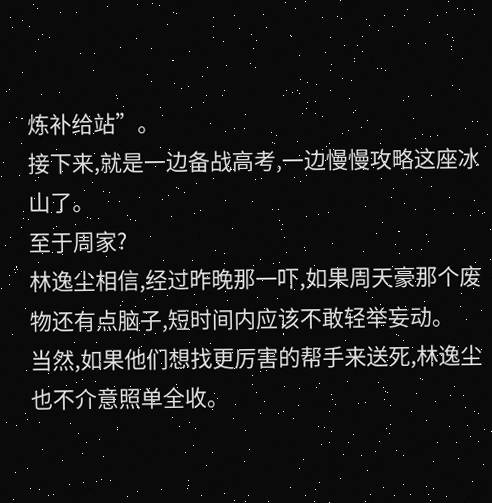炼补给站”。
接下来,就是一边备战高考,一边慢慢攻略这座冰山了。
至于周家?
林逸尘相信,经过昨晚那一吓,如果周天豪那个废物还有点脑子,短时间内应该不敢轻举妄动。
当然,如果他们想找更厉害的帮手来送死,林逸尘也不介意照单全收。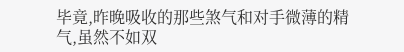毕竟,昨晚吸收的那些煞气和对手微薄的精气,虽然不如双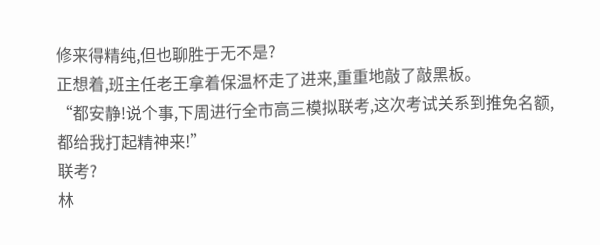修来得精纯,但也聊胜于无不是?
正想着,班主任老王拿着保温杯走了进来,重重地敲了敲黑板。
“都安静!说个事,下周进行全市高三模拟联考,这次考试关系到推免名额,都给我打起精神来!”
联考?
林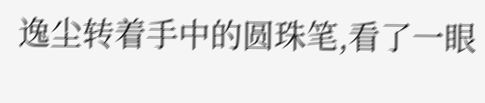逸尘转着手中的圆珠笔,看了一眼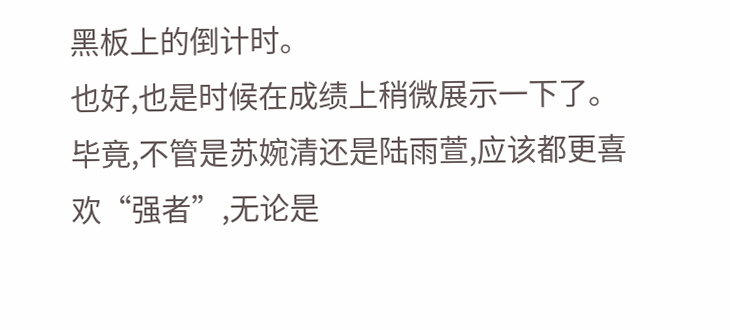黑板上的倒计时。
也好,也是时候在成绩上稍微展示一下了。
毕竟,不管是苏婉清还是陆雨萱,应该都更喜欢“强者”,无论是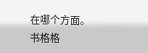在哪个方面。
书格格